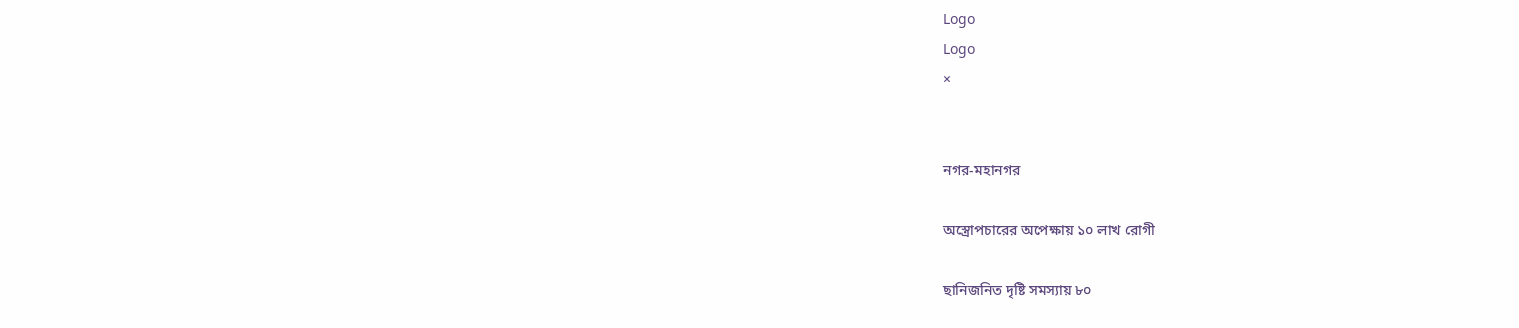Logo
Logo
×


নগর-মহানগর

অস্ত্রোপচারের অপেক্ষায় ১০ লাখ রোগী

ছানিজনিত দৃষ্টি সমস্যায় ৮০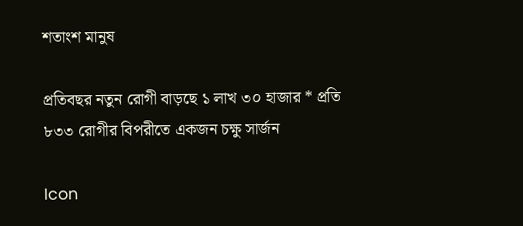শতাংশ মানুষ

প্রতিবছর নতুন রোগী বাড়ছে ১ লাখ ৩০ হাজার * প্রতি ৮৩৩ রোগীর বিপরীতে একজন চক্ষু সার্জন

Icon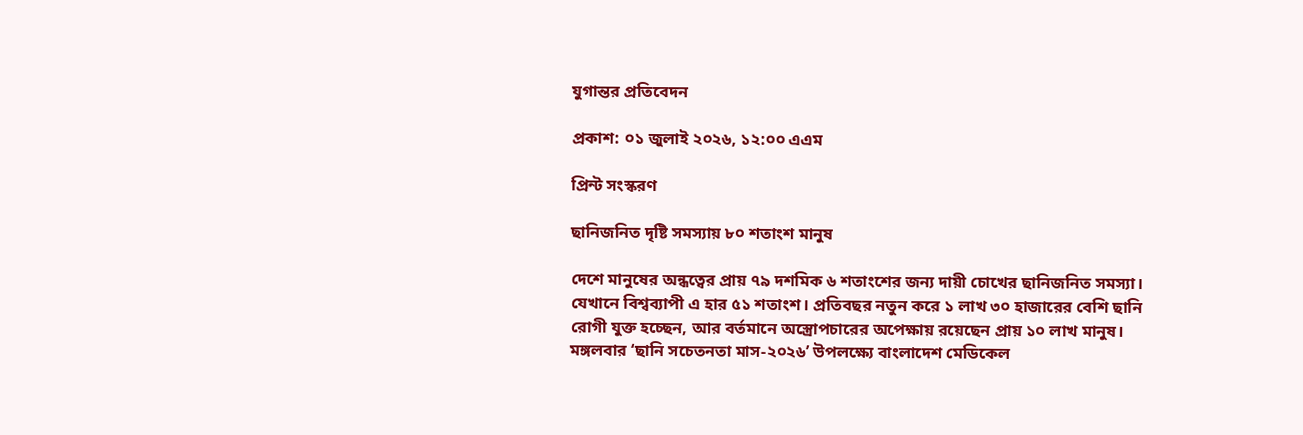যুগান্তর প্রতিবেদন

প্রকাশ: ০১ জুলাই ২০২৬, ১২:০০ এএম

প্রিন্ট সংস্করণ

ছানিজনিত দৃষ্টি সমস্যায় ৮০ শতাংশ মানুষ

দেশে মানুষের অন্ধত্বের প্রায় ৭৯ দশমিক ৬ শতাংশের জন্য দায়ী চোখের ছানিজনিত সমস্যা। যেখানে বিশ্বব্যাপী এ হার ৫১ শতাংশ। প্রতিবছর নতুন করে ১ লাখ ৩০ হাজারের বেশি ছানি রোগী যুক্ত হচ্ছেন, আর বর্তমানে অস্ত্রোপচারের অপেক্ষায় রয়েছেন প্রায় ১০ লাখ মানুষ। মঙ্গলবার ‘ছানি সচেতনতা মাস-২০২৬’ উপলক্ষ্যে বাংলাদেশ মেডিকেল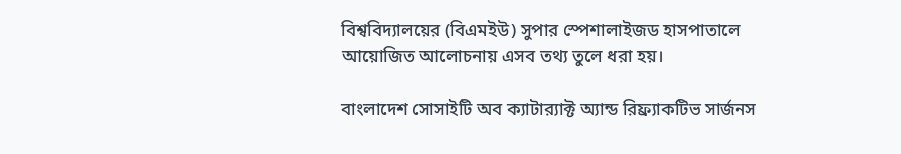বিশ্ববিদ্যালয়ের (বিএমইউ) সুপার স্পেশালাইজড হাসপাতালে আয়োজিত আলোচনায় এসব তথ্য তুলে ধরা হয়।

বাংলাদেশ সোসাইটি অব ক্যাটার‌্যাক্ট অ্যান্ড রিফ্র্যাকটিভ সার্জনস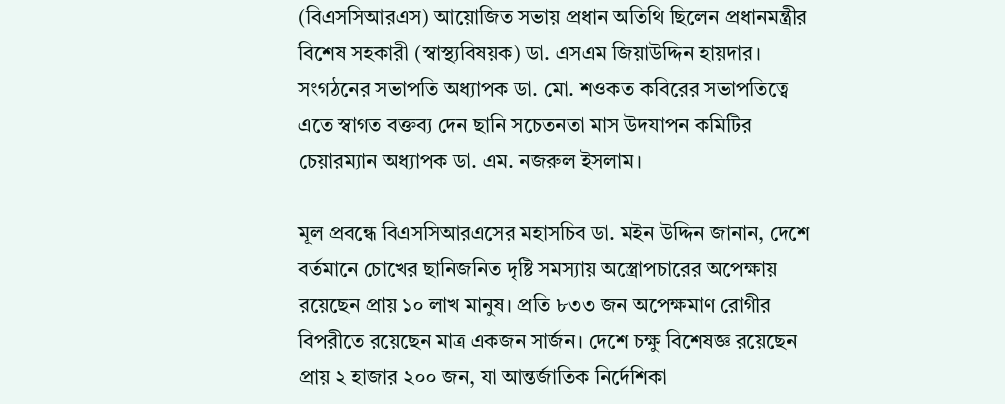(বিএসসিআরএস) আয়োজিত সভায় প্রধান অতিথি ছিলেন প্রধানমন্ত্রীর বিশেষ সহকারী (স্বাস্থ্যবিষয়ক) ডা. এসএম জিয়াউদ্দিন হায়দার। সংগঠনের সভাপতি অধ্যাপক ডা. মো. শওকত কবিরের সভাপতিত্বে এতে স্বাগত বক্তব্য দেন ছানি সচেতনতা মাস উদযাপন কমিটির চেয়ারম্যান অধ্যাপক ডা. এম. নজরুল ইসলাম।

মূল প্রবন্ধে বিএসসিআরএসের মহাসচিব ডা. মইন উদ্দিন জানান, দেশে বর্তমানে চোখের ছানিজনিত দৃষ্টি সমস্যায় অস্ত্রোপচারের অপেক্ষায় রয়েছেন প্রায় ১০ লাখ মানুষ। প্রতি ৮৩৩ জন অপেক্ষমাণ রোগীর বিপরীতে রয়েছেন মাত্র একজন সার্জন। দেশে চক্ষু বিশেষজ্ঞ রয়েছেন প্রায় ২ হাজার ২০০ জন, যা আন্তর্জাতিক নির্দেশিকা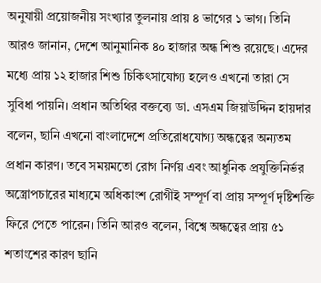অনুযায়ী প্রয়োজনীয় সংখ্যার তুলনায় প্রায় ৪ ভাগের ১ ভাগ। তিনি আরও জানান, দেশে আনুমানিক ৪০ হাজার অন্ধ শিশু রয়েছে। এদের মধ্যে প্রায় ১২ হাজার শিশু চিকিৎসাযোগ্য হলেও এখনো তারা সে সুবিধা পায়নি। প্রধান অতিথির বক্তব্যে ডা. এসএম জিয়াউদ্দিন হায়দার বলেন, ছানি এখনো বাংলাদেশে প্রতিরোধযোগ্য অন্ধত্বের অন্যতম প্রধান কারণ। তবে সময়মতো রোগ নির্ণয় এবং আধুনিক প্রযুক্তিনির্ভর অস্ত্রোপচারের মাধ্যমে অধিকাংশ রোগীই সম্পূর্ণ বা প্রায় সম্পূর্ণ দৃষ্টিশক্তি ফিরে পেতে পারেন। তিনি আরও বলেন, বিশ্বে অন্ধত্বের প্রায় ৫১ শতাংশের কারণ ছানি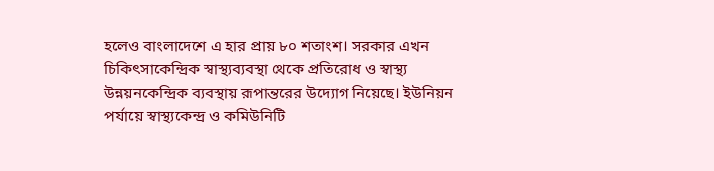হলেও বাংলাদেশে এ হার প্রায় ৮০ শতাংশ। সরকার এখন চিকিৎসাকেন্দ্রিক স্বাস্থ্যব্যবস্থা থেকে প্রতিরোধ ও স্বাস্থ্য উন্নয়নকেন্দ্রিক ব্যবস্থায় রূপান্তরের উদ্যোগ নিয়েছে। ইউনিয়ন পর্যায়ে স্বাস্থ্যকেন্দ্র ও কমিউনিটি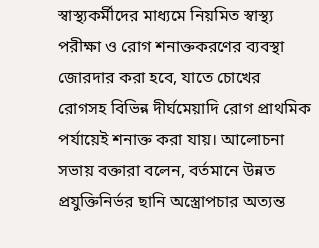স্বাস্থ্যকর্মীদের মাধ্যমে নিয়মিত স্বাস্থ্য পরীক্ষা ও রোগ শনাক্তকরণের ব্যবস্থা জোরদার করা হবে, যাতে চোখের রোগসহ বিভিন্ন দীর্ঘমেয়াদি রোগ প্রাথমিক পর্যায়েই শনাক্ত করা যায়। আলোচনা সভায় বক্তারা বলেন, বর্তমানে উন্নত প্রযুক্তিনির্ভর ছানি অস্ত্রোপচার অত্যন্ত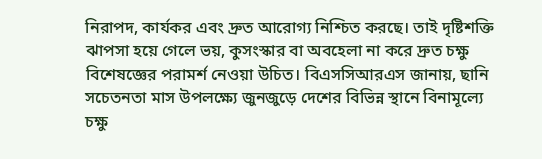নিরাপদ, কার্যকর এবং দ্রুত আরোগ্য নিশ্চিত করছে। তাই দৃষ্টিশক্তি ঝাপসা হয়ে গেলে ভয়, কুসংস্কার বা অবহেলা না করে দ্রুত চক্ষু বিশেষজ্ঞের পরামর্শ নেওয়া উচিত। বিএসসিআরএস জানায়, ছানি সচেতনতা মাস উপলক্ষ্যে জুনজুড়ে দেশের বিভিন্ন স্থানে বিনামূল্যে চক্ষু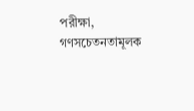পরীক্ষা, গণসচেতনতামূলক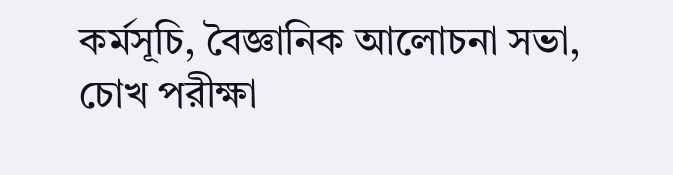কর্মসূচি, বৈজ্ঞানিক আলোচনা সভা, চোখ পরীক্ষা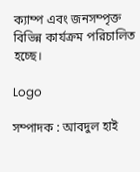ক্যাম্প এবং জনসম্পৃক্ত বিভিন্ন কার্যক্রম পরিচালিত হচ্ছে।

Logo

সম্পাদক : আবদুল হাই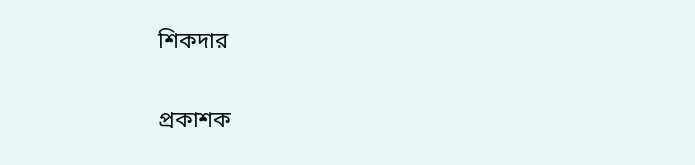শিকদার

প্রকাশক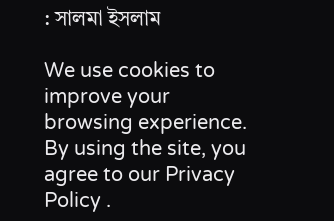: সালমা ইসলাম

We use cookies to improve your browsing experience. By using the site, you agree to our Privacy Policy .